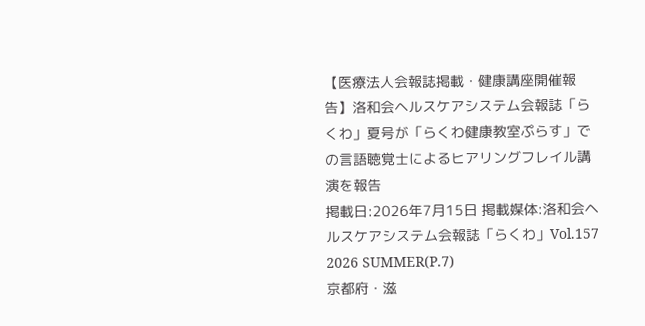【医療法人会報誌掲載・健康講座開催報告】洛和会ヘルスケアシステム会報誌「らくわ」夏号が「らくわ健康教室ぷらす」での言語聴覚士によるヒアリングフレイル講演を報告
掲載日:2026年7月15日 掲載媒体:洛和会ヘルスケアシステム会報誌「らくわ」Vol.157 2026 SUMMER(P.7)
京都府・滋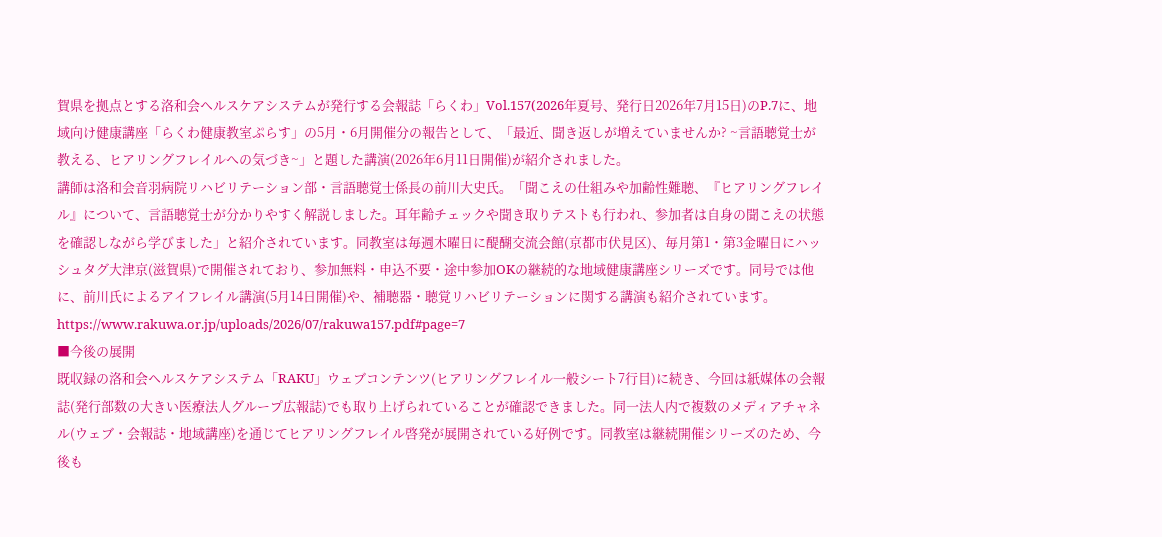賀県を拠点とする洛和会ヘルスケアシステムが発行する会報誌「らくわ」Vol.157(2026年夏号、発行日2026年7月15日)のP.7に、地域向け健康講座「らくわ健康教室ぷらす」の5月・6月開催分の報告として、「最近、聞き返しが増えていませんか? ~言語聴覚士が教える、ヒアリングフレイルへの気づき~」と題した講演(2026年6月11日開催)が紹介されました。
講師は洛和会音羽病院リハビリテーション部・言語聴覚士係長の前川大史氏。「聞こえの仕組みや加齢性難聴、『ヒアリングフレイル』について、言語聴覚士が分かりやすく解説しました。耳年齢チェックや聞き取りテストも行われ、参加者は自身の聞こえの状態を確認しながら学びました」と紹介されています。同教室は毎週木曜日に醍醐交流会館(京都市伏見区)、毎月第1・第3金曜日にハッシュタグ大津京(滋賀県)で開催されており、参加無料・申込不要・途中参加OKの継続的な地域健康講座シリーズです。同号では他に、前川氏によるアイフレイル講演(5月14日開催)や、補聴器・聴覚リハビリテーションに関する講演も紹介されています。
https://www.rakuwa.or.jp/uploads/2026/07/rakuwa157.pdf#page=7
■今後の展開
既収録の洛和会ヘルスケアシステム「RAKU」ウェブコンテンツ(ヒアリングフレイル一般シート7行目)に続き、今回は紙媒体の会報誌(発行部数の大きい医療法人グループ広報誌)でも取り上げられていることが確認できました。同一法人内で複数のメディアチャネル(ウェブ・会報誌・地域講座)を通じてヒアリングフレイル啓発が展開されている好例です。同教室は継続開催シリーズのため、今後も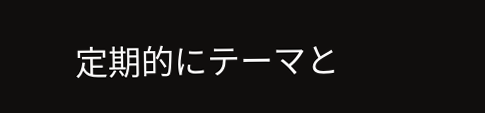定期的にテーマと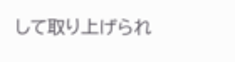して取り上げられ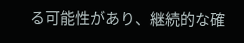る可能性があり、継続的な確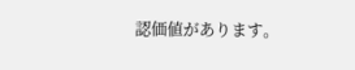認価値があります。